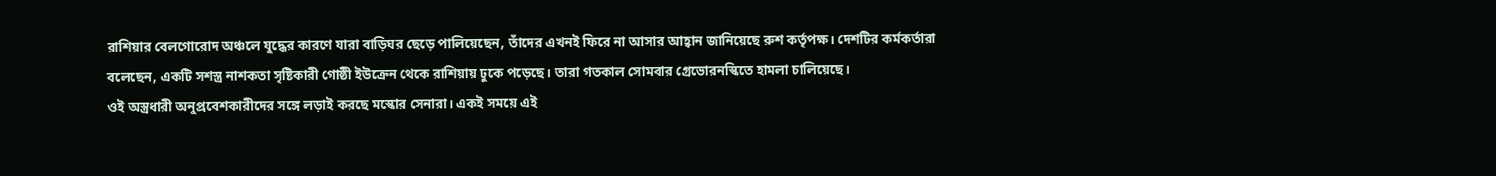রাশিয়ার বেলগোরোদ অঞ্চলে যুদ্ধের কারণে যারা বাড়িঘর ছেড়ে পালিয়েছেন, তাঁদের এখনই ফিরে না আসার আহ্বান জানিয়েছে রুশ কর্তৃপক্ষ। দেশটির কর্মকর্তারা বলেছেন, একটি সশস্ত্র নাশকতা সৃষ্টিকারী গোষ্ঠী ইউক্রেন থেকে রাশিয়ায় ঢুকে পড়েছে। তারা গতকাল সোমবার গ্রেভোরনস্কিতে হামলা চালিয়েছে।
ওই অস্ত্রধারী অনুপ্রবেশকারীদের সঙ্গে লড়াই করছে মস্কোর সেনারা। একই সময়ে এই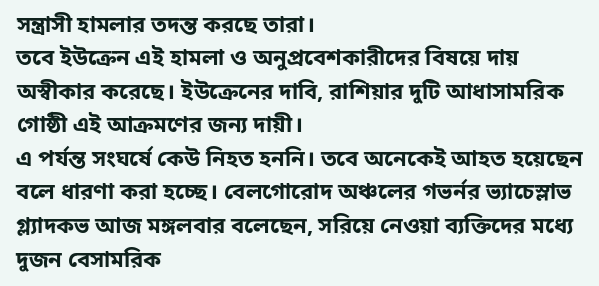সন্ত্রাসী হামলার তদন্ত করছে তারা।
তবে ইউক্রেন এই হামলা ও অনুপ্রবেশকারীদের বিষয়ে দায় অস্বীকার করেছে। ইউক্রেনের দাবি, রাশিয়ার দুটি আধাসামরিক গোষ্ঠী এই আক্রমণের জন্য দায়ী।
এ পর্যন্ত সংঘর্ষে কেউ নিহত হননি। তবে অনেকেই আহত হয়েছেন বলে ধারণা করা হচ্ছে। বেলগোরোদ অঞ্চলের গভর্নর ভ্যাচেস্লাভ গ্ল্যাদকভ আজ মঙ্গলবার বলেছেন, সরিয়ে নেওয়া ব্যক্তিদের মধ্যে দুজন বেসামরিক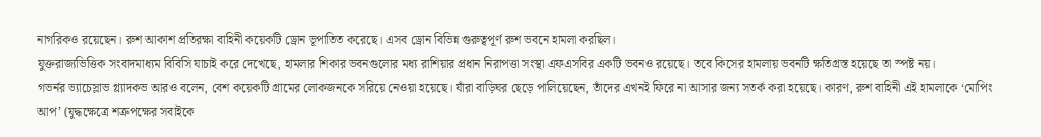নাগরিকও রয়েছেন। রুশ আকাশ প্রতিরক্ষা বাহিনী কয়েকটি ড্রোন ভূপাতিত করেছে। এসব ড্রোন বিভিন্ন গুরুত্বপূর্ণ রুশ ভবনে হামলা করছিল।
যুক্তরাজ্যভিত্তিক সংবাদমাধ্যম বিবিসি যাচাই করে দেখেছে, হামলার শিকার ভবনগুলোর মধ্য রাশিয়ার প্রধান নিরাপত্তা সংস্থা এফএসবির একটি ভবনও রয়েছে। তবে কিসের হামলায় ভবনটি ক্ষতিগ্রস্ত হয়েছে তা স্পষ্ট নয়।
গভর্নর ভ্যাচেস্লাভ গ্ল্যাদকভ আরও বলেন, বেশ কয়েকটি গ্রামের লোকজনকে সরিয়ে নেওয়া হয়েছে। যাঁরা বাড়িঘর ছেড়ে পালিয়েছেন, তাঁদের এখনই ফিরে না আসার জন্য সতর্ক করা হয়েছে। কারণ, রুশ বাহিনী এই হামলাকে ‘মোপিং আপ’ (যুদ্ধক্ষেত্রে শত্রুপক্ষের সবাইকে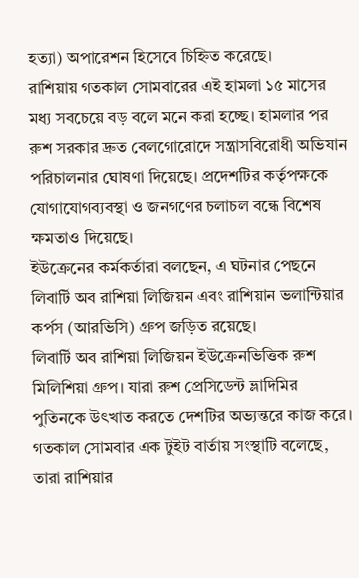হত্যা) অপারেশন হিসেবে চিহ্নিত করেছে।
রাশিয়ায় গতকাল সোমবারের এই হামলা ১৫ মাসের মধ্য সবচেয়ে বড় বলে মনে করা হচ্ছে। হামলার পর রুশ সরকার দ্রুত বেলগোরোদে সন্ত্রাসবিরোধী অভিযান পরিচালনার ঘোষণা দিয়েছে। প্রদেশটির কর্তৃপক্ষকে যোগাযোগব্যবস্থা ও জনগণের চলাচল বন্ধে বিশেষ ক্ষমতাও দিয়েছে।
ইউক্রেনের কর্মকর্তারা বলছেন, এ ঘটনার পেছনে লিবার্টি অব রাশিয়া লিজিয়ন এবং রাশিয়ান ভলান্টিয়ার কর্পস (আরভিসি) গ্রুপ জড়িত রয়েছে।
লিবার্টি অব রাশিয়া লিজিয়ন ইউক্রেনভিত্তিক রুশ মিলিশিয়া গ্রুপ। যারা রুশ প্রেসিডেন্ট ভ্লাদিমির পুতিনকে উৎখাত করতে দেশটির অভ্যন্তরে কাজ করে।
গতকাল সোমবার এক টুইট বার্তায় সংস্থাটি বলেছে, তারা রাশিয়ার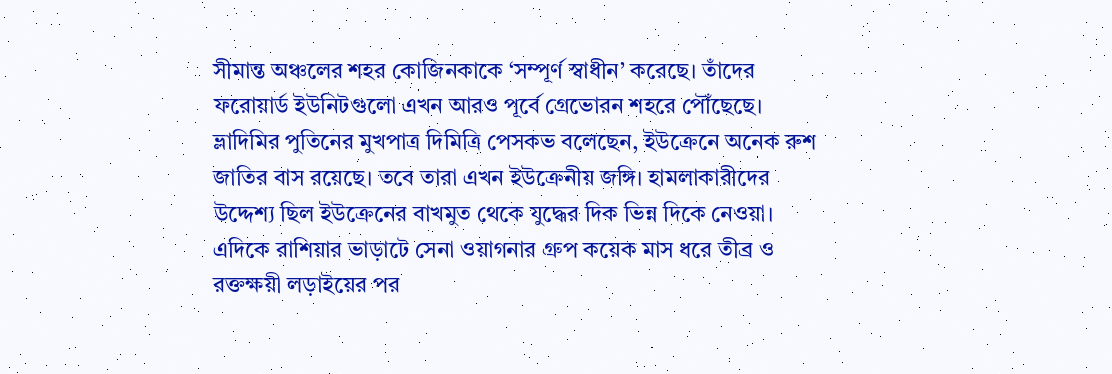সীমান্ত অঞ্চলের শহর কোজিনকাকে ‘সম্পূর্ণ স্বাধীন’ করেছে। তাঁদের ফরোয়ার্ড ইউনিটগুলো এখন আরও পূর্বে গ্রেভোরন শহরে পৌঁছেছে।
ভ্লাদিমির পুতিনের মুখপাত্র দিমিত্রি পেসকভ বলেছেন, ইউক্রেনে অনেক রুশ জাতির বাস রয়েছে। তবে তারা এখন ইউক্রেনীয় জঙ্গি। হামলাকারীদের উদ্দেশ্য ছিল ইউক্রেনের বাখমুত থেকে যুদ্ধের দিক ভিন্ন দিকে নেওয়া।
এদিকে রাশিয়ার ভাড়াটে সেনা ওয়াগনার গ্রুপ কয়েক মাস ধরে তীব্র ও রক্তক্ষয়ী লড়াইয়ের পর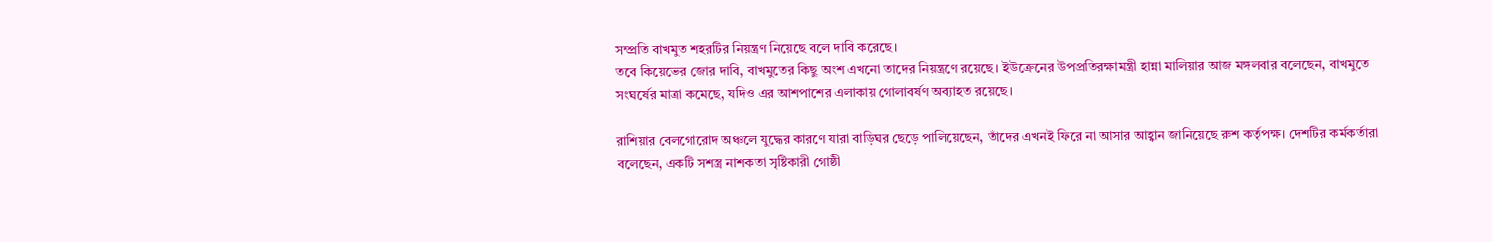সম্প্রতি বাখমুত শহরটির নিয়ন্ত্রণ নিয়েছে বলে দাবি করেছে।
তবে কিয়েভের জোর দাবি, বাখমুতের কিছু অংশ এখনো তাদের নিয়ন্ত্রণে রয়েছে। ইউক্রেনের উপপ্রতিরক্ষামন্ত্রী হান্না মালিয়ার আজ মঙ্গলবার বলেছেন, বাখমুতে সংঘর্ষের মাত্রা কমেছে, যদিও এর আশপাশের এলাকায় গোলাবর্ষণ অব্যাহত রয়েছে।

রাশিয়ার বেলগোরোদ অঞ্চলে যুদ্ধের কারণে যারা বাড়িঘর ছেড়ে পালিয়েছেন, তাঁদের এখনই ফিরে না আসার আহ্বান জানিয়েছে রুশ কর্তৃপক্ষ। দেশটির কর্মকর্তারা বলেছেন, একটি সশস্ত্র নাশকতা সৃষ্টিকারী গোষ্ঠী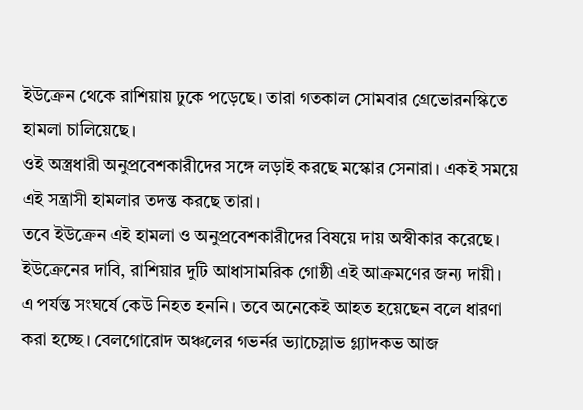ইউক্রেন থেকে রাশিয়ায় ঢুকে পড়েছে। তারা গতকাল সোমবার গ্রেভোরনস্কিতে হামলা চালিয়েছে।
ওই অস্ত্রধারী অনুপ্রবেশকারীদের সঙ্গে লড়াই করছে মস্কোর সেনারা। একই সময়ে এই সন্ত্রাসী হামলার তদন্ত করছে তারা।
তবে ইউক্রেন এই হামলা ও অনুপ্রবেশকারীদের বিষয়ে দায় অস্বীকার করেছে। ইউক্রেনের দাবি, রাশিয়ার দুটি আধাসামরিক গোষ্ঠী এই আক্রমণের জন্য দায়ী।
এ পর্যন্ত সংঘর্ষে কেউ নিহত হননি। তবে অনেকেই আহত হয়েছেন বলে ধারণা করা হচ্ছে। বেলগোরোদ অঞ্চলের গভর্নর ভ্যাচেস্লাভ গ্ল্যাদকভ আজ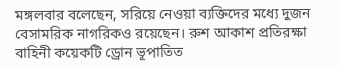মঙ্গলবার বলেছেন, সরিয়ে নেওয়া ব্যক্তিদের মধ্যে দুজন বেসামরিক নাগরিকও রয়েছেন। রুশ আকাশ প্রতিরক্ষা বাহিনী কয়েকটি ড্রোন ভূপাতিত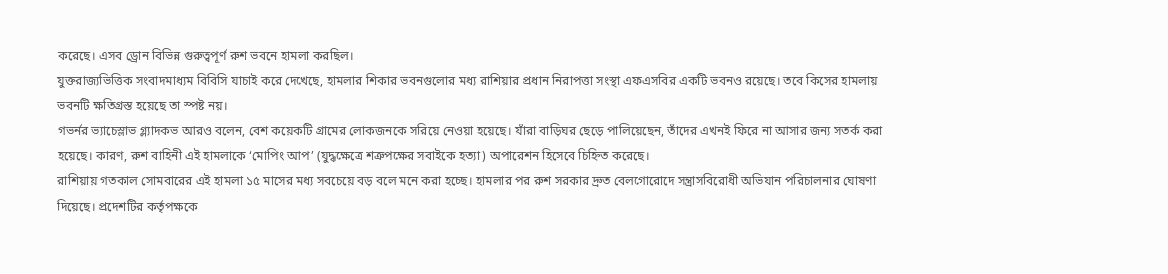করেছে। এসব ড্রোন বিভিন্ন গুরুত্বপূর্ণ রুশ ভবনে হামলা করছিল।
যুক্তরাজ্যভিত্তিক সংবাদমাধ্যম বিবিসি যাচাই করে দেখেছে, হামলার শিকার ভবনগুলোর মধ্য রাশিয়ার প্রধান নিরাপত্তা সংস্থা এফএসবির একটি ভবনও রয়েছে। তবে কিসের হামলায় ভবনটি ক্ষতিগ্রস্ত হয়েছে তা স্পষ্ট নয়।
গভর্নর ভ্যাচেস্লাভ গ্ল্যাদকভ আরও বলেন, বেশ কয়েকটি গ্রামের লোকজনকে সরিয়ে নেওয়া হয়েছে। যাঁরা বাড়িঘর ছেড়ে পালিয়েছেন, তাঁদের এখনই ফিরে না আসার জন্য সতর্ক করা হয়েছে। কারণ, রুশ বাহিনী এই হামলাকে ‘মোপিং আপ’ (যুদ্ধক্ষেত্রে শত্রুপক্ষের সবাইকে হত্যা) অপারেশন হিসেবে চিহ্নিত করেছে।
রাশিয়ায় গতকাল সোমবারের এই হামলা ১৫ মাসের মধ্য সবচেয়ে বড় বলে মনে করা হচ্ছে। হামলার পর রুশ সরকার দ্রুত বেলগোরোদে সন্ত্রাসবিরোধী অভিযান পরিচালনার ঘোষণা দিয়েছে। প্রদেশটির কর্তৃপক্ষকে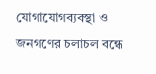যোগাযোগব্যবস্থা ও জনগণের চলাচল বন্ধে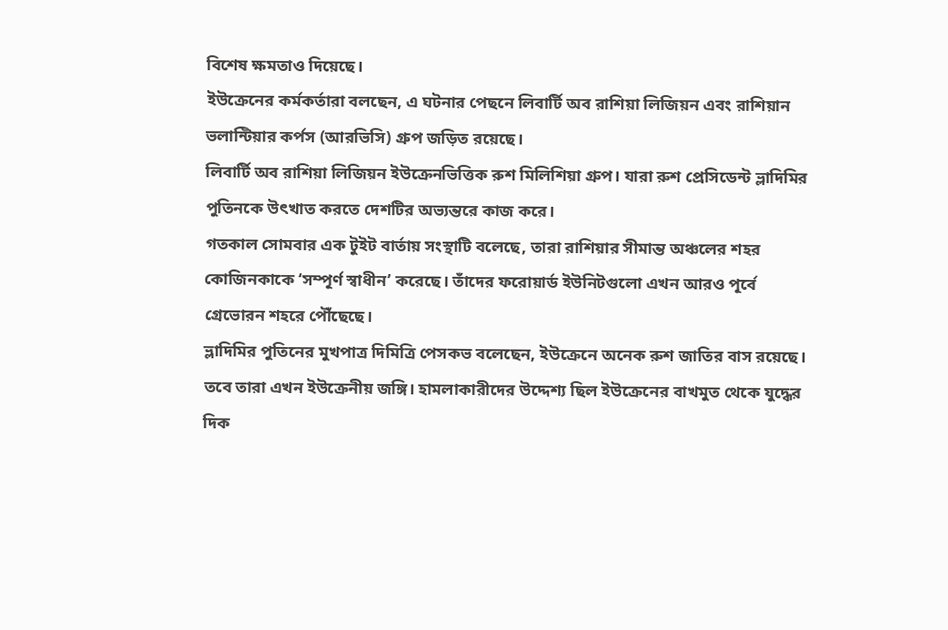বিশেষ ক্ষমতাও দিয়েছে।
ইউক্রেনের কর্মকর্তারা বলছেন, এ ঘটনার পেছনে লিবার্টি অব রাশিয়া লিজিয়ন এবং রাশিয়ান ভলান্টিয়ার কর্পস (আরভিসি) গ্রুপ জড়িত রয়েছে।
লিবার্টি অব রাশিয়া লিজিয়ন ইউক্রেনভিত্তিক রুশ মিলিশিয়া গ্রুপ। যারা রুশ প্রেসিডেন্ট ভ্লাদিমির পুতিনকে উৎখাত করতে দেশটির অভ্যন্তরে কাজ করে।
গতকাল সোমবার এক টুইট বার্তায় সংস্থাটি বলেছে, তারা রাশিয়ার সীমান্ত অঞ্চলের শহর কোজিনকাকে ‘সম্পূর্ণ স্বাধীন’ করেছে। তাঁদের ফরোয়ার্ড ইউনিটগুলো এখন আরও পূর্বে গ্রেভোরন শহরে পৌঁছেছে।
ভ্লাদিমির পুতিনের মুখপাত্র দিমিত্রি পেসকভ বলেছেন, ইউক্রেনে অনেক রুশ জাতির বাস রয়েছে। তবে তারা এখন ইউক্রেনীয় জঙ্গি। হামলাকারীদের উদ্দেশ্য ছিল ইউক্রেনের বাখমুত থেকে যুদ্ধের দিক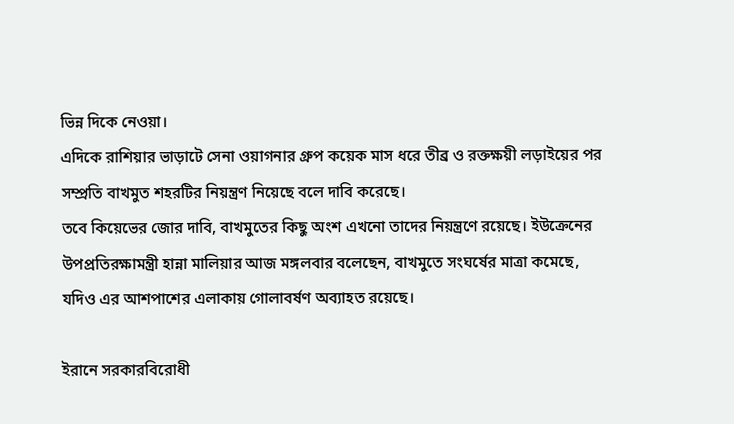ভিন্ন দিকে নেওয়া।
এদিকে রাশিয়ার ভাড়াটে সেনা ওয়াগনার গ্রুপ কয়েক মাস ধরে তীব্র ও রক্তক্ষয়ী লড়াইয়ের পর সম্প্রতি বাখমুত শহরটির নিয়ন্ত্রণ নিয়েছে বলে দাবি করেছে।
তবে কিয়েভের জোর দাবি, বাখমুতের কিছু অংশ এখনো তাদের নিয়ন্ত্রণে রয়েছে। ইউক্রেনের উপপ্রতিরক্ষামন্ত্রী হান্না মালিয়ার আজ মঙ্গলবার বলেছেন, বাখমুতে সংঘর্ষের মাত্রা কমেছে, যদিও এর আশপাশের এলাকায় গোলাবর্ষণ অব্যাহত রয়েছে।

ইরানে সরকারবিরোধী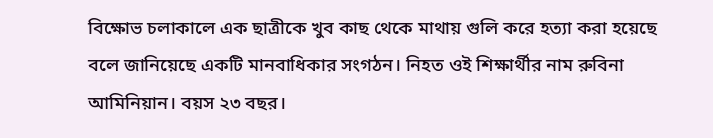বিক্ষোভ চলাকালে এক ছাত্রীকে খুব কাছ থেকে মাথায় গুলি করে হত্যা করা হয়েছে বলে জানিয়েছে একটি মানবাধিকার সংগঠন। নিহত ওই শিক্ষার্থীর নাম রুবিনা আমিনিয়ান। বয়স ২৩ বছর।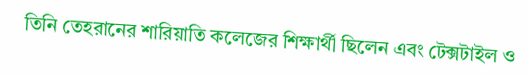তিনি তেহরানের শারিয়াতি কলেজের শিক্ষার্থী ছিলেন এবং টেক্সটাইল ও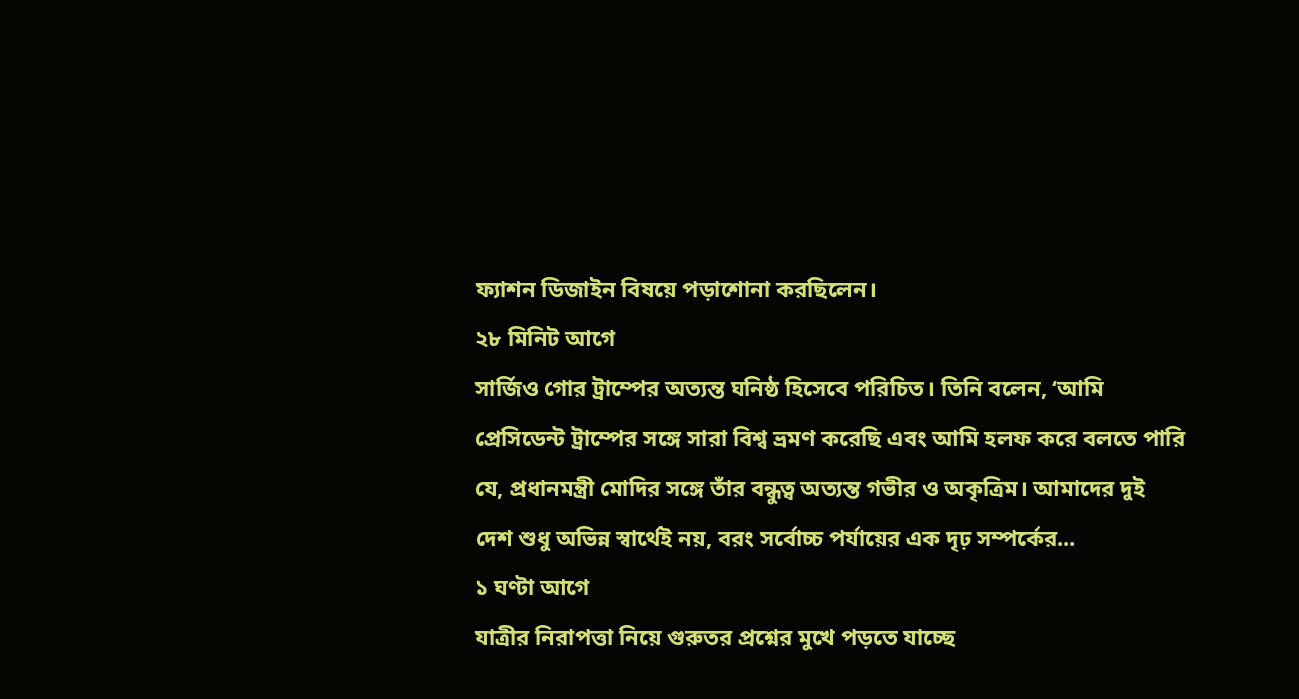ফ্যাশন ডিজাইন বিষয়ে পড়াশোনা করছিলেন।
২৮ মিনিট আগে
সার্জিও গোর ট্রাম্পের অত্যন্ত ঘনিষ্ঠ হিসেবে পরিচিত। তিনি বলেন, ‘আমি প্রেসিডেন্ট ট্রাম্পের সঙ্গে সারা বিশ্ব ভ্রমণ করেছি এবং আমি হলফ করে বলতে পারি যে, প্রধানমন্ত্রী মোদির সঙ্গে তাঁর বন্ধুত্ব অত্যন্ত গভীর ও অকৃত্রিম। আমাদের দুই দেশ শুধু অভিন্ন স্বার্থেই নয়, বরং সর্বোচ্চ পর্যায়ের এক দৃঢ় সম্পর্কের...
১ ঘণ্টা আগে
যাত্রীর নিরাপত্তা নিয়ে গুরুতর প্রশ্নের মুখে পড়তে যাচ্ছে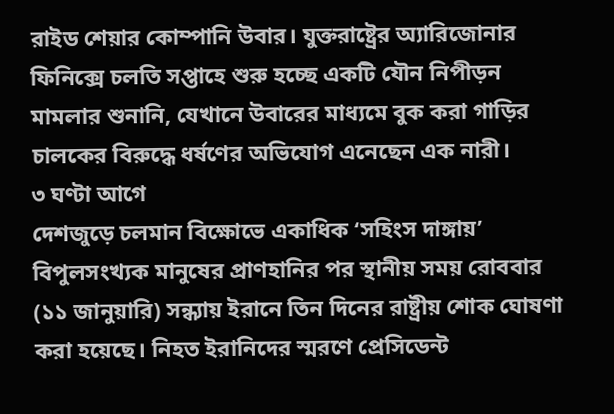রাইড শেয়ার কোম্পানি উবার। যুক্তরাষ্ট্রের অ্যারিজোনার ফিনিক্সে চলতি সপ্তাহে শুরু হচ্ছে একটি যৌন নিপীড়ন মামলার শুনানি, যেখানে উবারের মাধ্যমে বুক করা গাড়ির চালকের বিরুদ্ধে ধর্ষণের অভিযোগ এনেছেন এক নারী।
৩ ঘণ্টা আগে
দেশজুড়ে চলমান বিক্ষোভে একাধিক ‘সহিংস দাঙ্গায়’ বিপুলসংখ্যক মানুষের প্রাণহানির পর স্থানীয় সময় রোববার (১১ জানুয়ারি) সন্ধ্যায় ইরানে তিন দিনের রাষ্ট্রীয় শোক ঘোষণা করা হয়েছে। নিহত ইরানিদের স্মরণে প্রেসিডেন্ট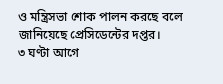ও মন্ত্রিসভা শোক পালন করছে বলে জানিয়েছে প্রেসিডেন্টের দপ্তর।
৩ ঘণ্টা আগে